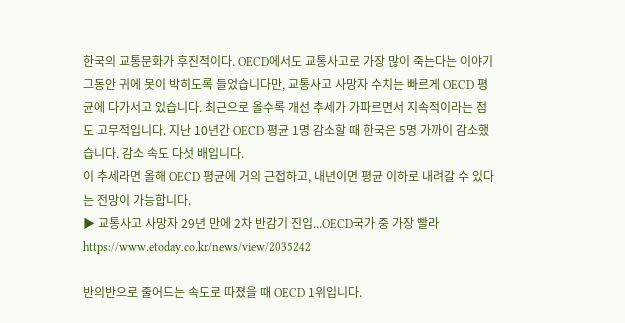한국의 교통문화가 후진적이다. OECD에서도 교통사고로 가장 많이 죽는다는 이야기 그동안 귀에 못이 박히도록 들었습니다만, 교통사고 사망자 수치는 빠르게 OECD 평균에 다가서고 있습니다. 최근으로 올수록 개선 추세가 가파르면서 지속적이라는 점도 고무적입니다. 지난 10년간 OECD 평균 1명 감소할 때 한국은 5명 가까이 감소했습니다. 감소 속도 다섯 배입니다.
이 추세라면 올해 OECD 평균에 거의 근접하고, 내년이면 평균 이하로 내려갈 수 있다는 전망이 가능합니다.
▶ 교통사고 사망자 29년 만에 2차 반감기 진입...OECD국가 중 가장 빨라
https://www.etoday.co.kr/news/view/2035242

반의반으로 줄어드는 속도로 따졌을 때 OECD 1위입니다.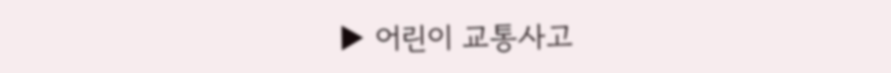▶ 어린이 교통사고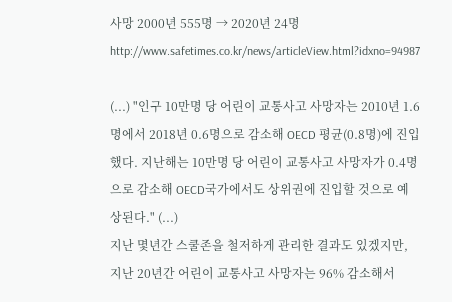사망 2000년 555명 → 2020년 24명
http://www.safetimes.co.kr/news/articleView.html?idxno=94987

(...) "인구 10만명 당 어린이 교통사고 사망자는 2010년 1.6명에서 2018년 0.6명으로 감소해 OECD 평균(0.8명)에 진입했다. 지난해는 10만명 당 어린이 교통사고 사망자가 0.4명으로 감소해 OECD국가에서도 상위권에 진입할 것으로 예상된다." (...)
지난 몇년간 스쿨존을 철저하게 관리한 결과도 있겠지만, 지난 20년간 어린이 교통사고 사망자는 96% 감소해서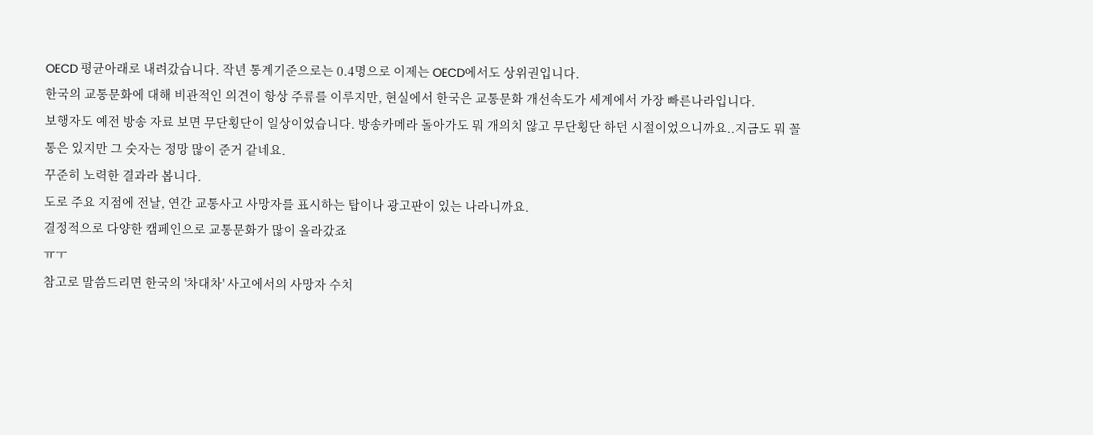OECD 평균아래로 내려갔습니다. 작년 통계기준으로는 0.4명으로 이제는 OECD에서도 상위권입니다.
한국의 교통문화에 대해 비관적인 의견이 항상 주류를 이루지만, 현실에서 한국은 교통문화 개선속도가 세계에서 가장 빠른나라입니다.
보행자도 예전 방송 자료 보면 무단횡단이 일상이었습니다. 방송카메라 돌아가도 뭐 개의치 않고 무단횡단 하던 시절이었으니까요..지금도 뭐 꼴통은 있지만 그 숫자는 정망 많이 준거 같네요.
꾸준히 노력한 결과라 봅니다.
도로 주요 지점에 전날, 연간 교통사고 사망자를 표시하는 탑이나 광고판이 있는 나라니까요.
결정적으로 다양한 캠페인으로 교통문화가 많이 올라갔죠
ㅠㅜ
참고로 말씀드리면 한국의 '차대차' 사고에서의 사망자 수치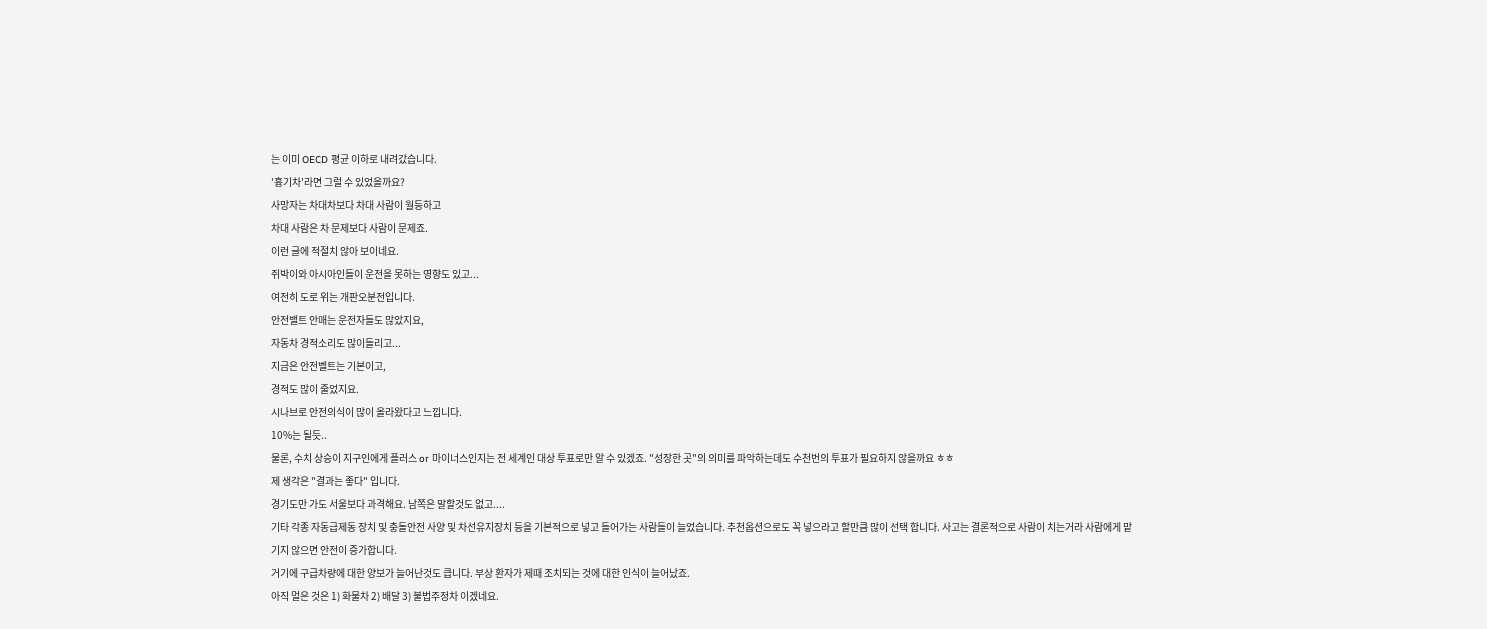는 이미 OECD 평균 이하로 내려갔습니다.
'흉기차'라면 그럴 수 있었을까요?
사망자는 차대차보다 차대 사람이 월등하고
차대 사람은 차 문제보다 사람이 문제죠.
이런 글에 적절치 않아 보이네요.
쥐박이와 아시아인들이 운전을 못하는 영향도 있고...
여전히 도로 위는 개판오분전입니다.
안전밸트 안매는 운전자들도 많았지요,
자동차 경적소리도 많이들리고...
지금은 안전벨트는 기본이고,
경적도 많이 줄었지요.
시나브로 안전의식이 많이 올라왔다고 느낍니다.
10%는 될듯..
물론, 수치 상승이 지구인에게 플러스 or 마이너스인지는 전 세계인 대상 투표로만 알 수 있겠죠. "성장한 곳"의 의미를 파악하는데도 수천번의 투표가 필요하지 않을까요 ㅎㅎ
제 생각은 "결과는 좋다" 입니다.
경기도만 가도 서울보다 과격해요. 남쪽은 말할것도 없고....
기타 각종 자동급제동 장치 및 충돌안전 사양 및 차선유지장치 등을 기본적으로 넣고 들어가는 사람들이 늘었습니다. 추천옵션으로도 꼭 넣으라고 할만큼 많이 선택 합니다. 사고는 결론적으로 사람이 치는거라 사람에게 맡기지 않으면 안전이 증가합니다.
거기에 구급차량에 대한 양보가 늘어난것도 큽니다. 부상 환자가 제때 조치되는 것에 대한 인식이 늘어났죠.
아직 멀은 것은 1) 화물차 2) 배달 3) 불법주정차 이겠네요.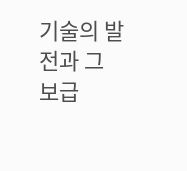기술의 발전과 그 보급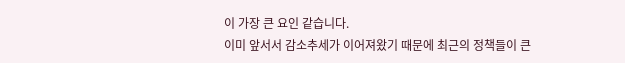이 가장 큰 요인 같습니다.
이미 앞서서 감소추세가 이어져왔기 때문에 최근의 정책들이 큰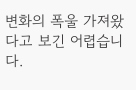변화의 폭울 가져왔다고 보긴 어렵습니다.